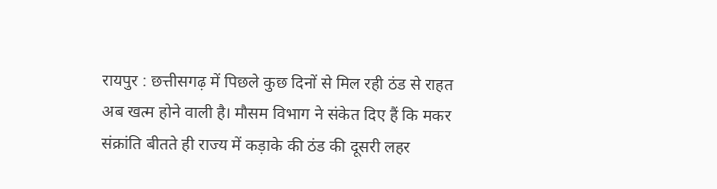रायपुर : छत्तीसगढ़ में पिछले कुछ दिनों से मिल रही ठंड से राहत अब खत्म होने वाली है। मौसम विभाग ने संकेत दिए हैं कि मकर संक्रांति बीतते ही राज्य में कड़ाके की ठंड की दूसरी लहर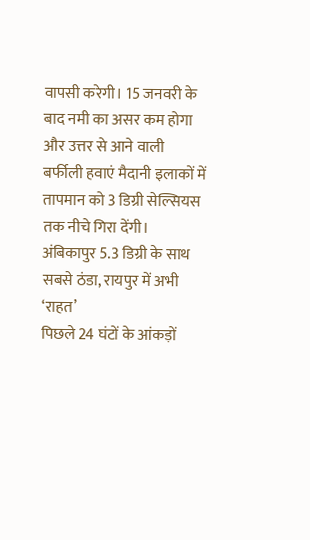वापसी करेगी। 15 जनवरी के बाद नमी का असर कम होगा और उत्तर से आने वाली बर्फीली हवाएं मैदानी इलाकों में तापमान को 3 डिग्री सेल्सियस तक नीचे गिरा देंगी।
अंबिकापुर 5.3 डिग्री के साथ सबसे ठंडा, रायपुर में अभी ‘राहत’
पिछले 24 घंटों के आंकड़ों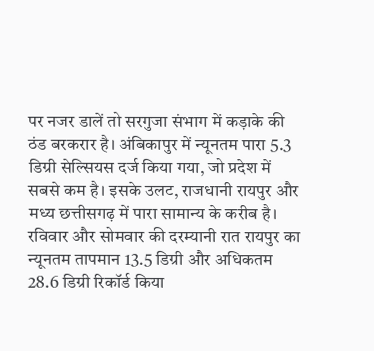पर नजर डालें तो सरगुजा संभाग में कड़ाके की ठंड बरकरार है। अंबिकापुर में न्यूनतम पारा 5.3 डिग्री सेल्सियस दर्ज किया गया, जो प्रदेश में सबसे कम है। इसके उलट, राजधानी रायपुर और मध्य छत्तीसगढ़ में पारा सामान्य के करीब है। रविवार और सोमवार की दरम्यानी रात रायपुर का न्यूनतम तापमान 13.5 डिग्री और अधिकतम 28.6 डिग्री रिकॉर्ड किया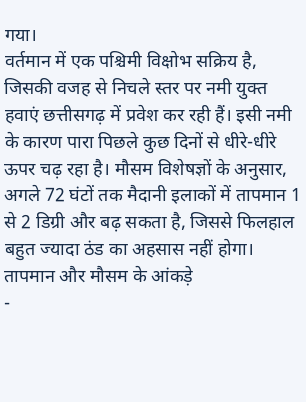गया।
वर्तमान में एक पश्चिमी विक्षोभ सक्रिय है, जिसकी वजह से निचले स्तर पर नमी युक्त हवाएं छत्तीसगढ़ में प्रवेश कर रही हैं। इसी नमी के कारण पारा पिछले कुछ दिनों से धीरे-धीरे ऊपर चढ़ रहा है। मौसम विशेषज्ञों के अनुसार, अगले 72 घंटों तक मैदानी इलाकों में तापमान 1 से 2 डिग्री और बढ़ सकता है, जिससे फिलहाल बहुत ज्यादा ठंड का अहसास नहीं होगा।
तापमान और मौसम के आंकड़े
-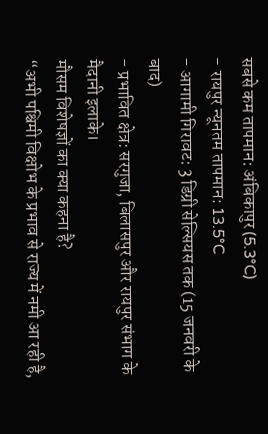सबसे कम तापमान: अंबिकापुर (5.3°C)
- रायपुर न्यूनतम तापमान: 13.5°C
- आगामी गिरावट: 3 डिग्री सेल्सियस तक (15 जनवरी के बाद)
- प्रभावित क्षेत्र: सरगुजा, बिलासपुर और रायपुर संभाग के मैदानी इलाके।
मौसम विशेषज्ञों का क्या कहना है?
“अभी पश्चिमी विक्षोभ के प्रभाव से राज्य में नमी आ रही है,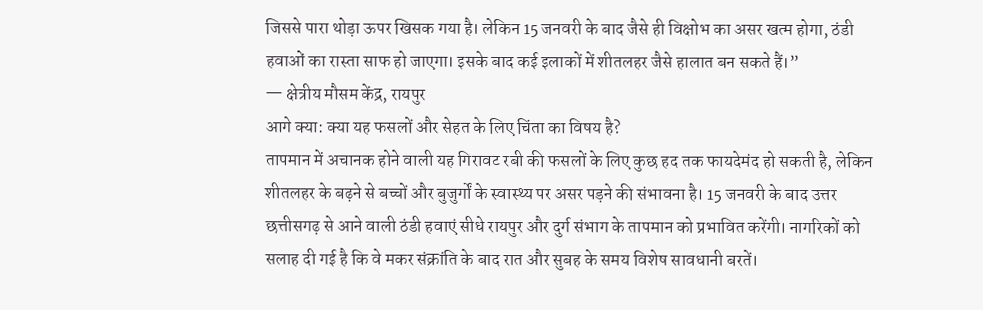जिससे पारा थोड़ा ऊपर खिसक गया है। लेकिन 15 जनवरी के बाद जैसे ही विक्षोभ का असर खत्म होगा, ठंडी हवाओं का रास्ता साफ हो जाएगा। इसके बाद कई इलाकों में शीतलहर जैसे हालात बन सकते हैं।”
— क्षेत्रीय मौसम केंद्र, रायपुर
आगे क्या: क्या यह फसलों और सेहत के लिए चिंता का विषय है?
तापमान में अचानक होने वाली यह गिरावट रबी की फसलों के लिए कुछ हद तक फायदेमंद हो सकती है, लेकिन शीतलहर के बढ़ने से बच्चों और बुजुर्गों के स्वास्थ्य पर असर पड़ने की संभावना है। 15 जनवरी के बाद उत्तर छत्तीसगढ़ से आने वाली ठंडी हवाएं सीधे रायपुर और दुर्ग संभाग के तापमान को प्रभावित करेंगी। नागरिकों को सलाह दी गई है कि वे मकर संक्रांति के बाद रात और सुबह के समय विशेष सावधानी बरतें।